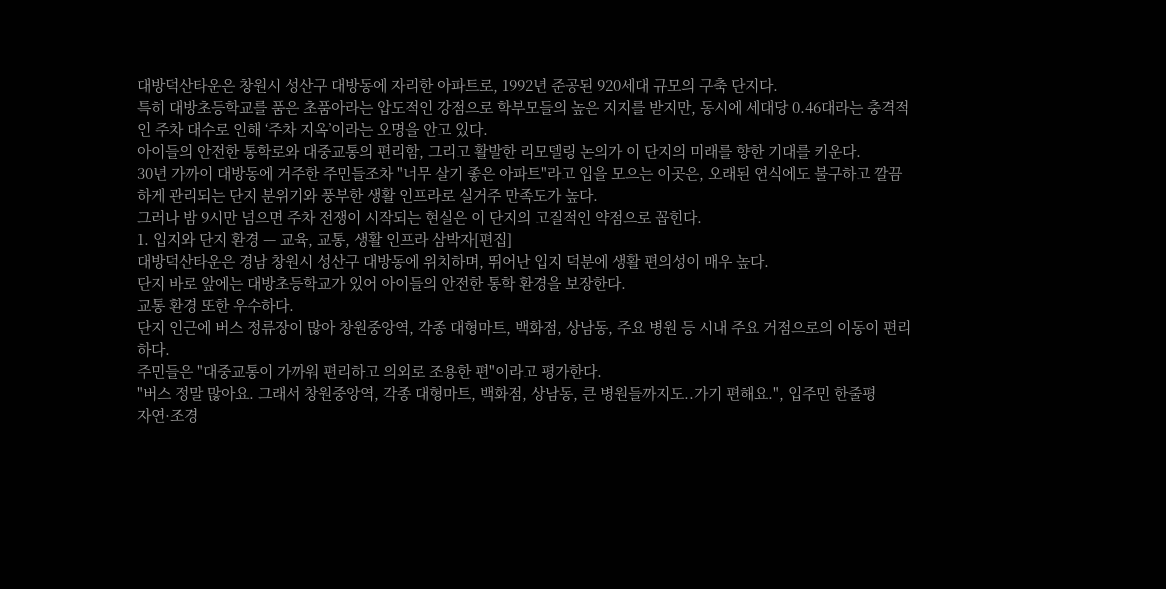대방덕산타운은 창원시 성산구 대방동에 자리한 아파트로, 1992년 준공된 920세대 규모의 구축 단지다.
특히 대방초등학교를 품은 초품아라는 압도적인 강점으로 학부모들의 높은 지지를 받지만, 동시에 세대당 0.46대라는 충격적인 주차 대수로 인해 ‘주차 지옥’이라는 오명을 안고 있다.
아이들의 안전한 통학로와 대중교통의 편리함, 그리고 활발한 리모델링 논의가 이 단지의 미래를 향한 기대를 키운다.
30년 가까이 대방동에 거주한 주민들조차 "너무 살기 좋은 아파트"라고 입을 모으는 이곳은, 오래된 연식에도 불구하고 깔끔하게 관리되는 단지 분위기와 풍부한 생활 인프라로 실거주 만족도가 높다.
그러나 밤 9시만 넘으면 주차 전쟁이 시작되는 현실은 이 단지의 고질적인 약점으로 꼽힌다.
1. 입지와 단지 환경 — 교육, 교통, 생활 인프라 삼박자[편집]
대방덕산타운은 경남 창원시 성산구 대방동에 위치하며, 뛰어난 입지 덕분에 생활 편의성이 매우 높다.
단지 바로 앞에는 대방초등학교가 있어 아이들의 안전한 통학 환경을 보장한다.
교통 환경 또한 우수하다.
단지 인근에 버스 정류장이 많아 창원중앙역, 각종 대형마트, 백화점, 상남동, 주요 병원 등 시내 주요 거점으로의 이동이 편리하다.
주민들은 "대중교통이 가까워 편리하고 의외로 조용한 편"이라고 평가한다.
"버스 정말 많아요. 그래서 창원중앙역, 각종 대형마트, 백화점, 상남동, 큰 병원들까지도..가기 편해요.", 입주민 한줄평
자연·조경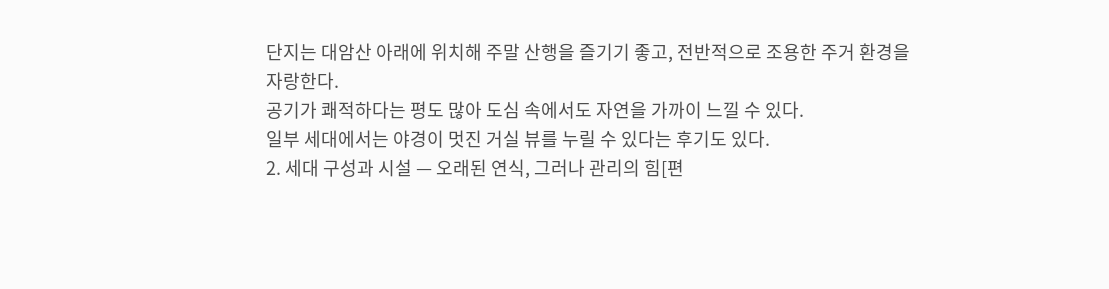단지는 대암산 아래에 위치해 주말 산행을 즐기기 좋고, 전반적으로 조용한 주거 환경을 자랑한다.
공기가 쾌적하다는 평도 많아 도심 속에서도 자연을 가까이 느낄 수 있다.
일부 세대에서는 야경이 멋진 거실 뷰를 누릴 수 있다는 후기도 있다.
2. 세대 구성과 시설 — 오래된 연식, 그러나 관리의 힘[편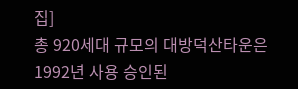집]
총 920세대 규모의 대방덕산타운은 1992년 사용 승인된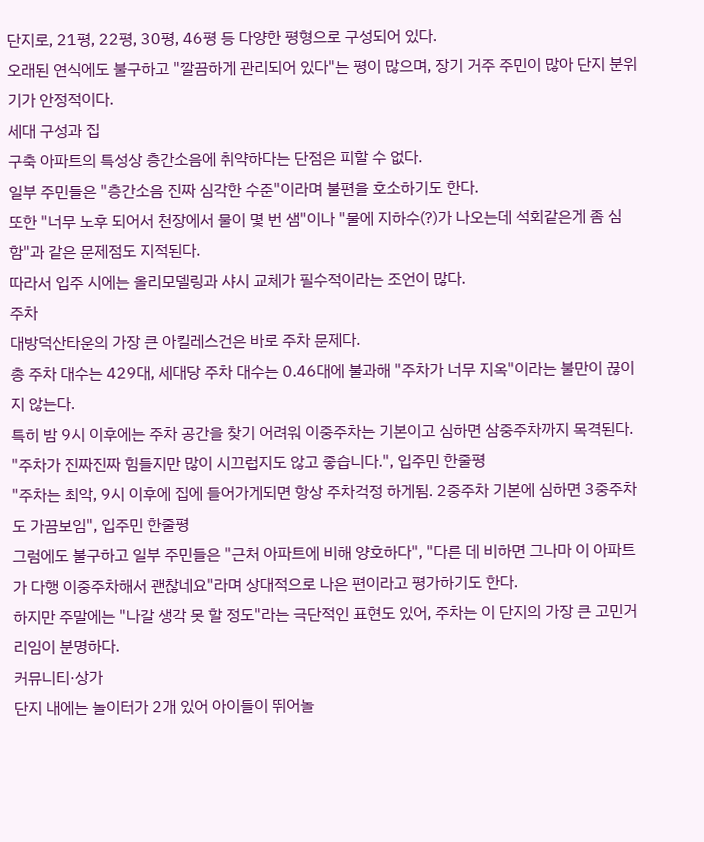단지로, 21평, 22평, 30평, 46평 등 다양한 평형으로 구성되어 있다.
오래된 연식에도 불구하고 "깔끔하게 관리되어 있다"는 평이 많으며, 장기 거주 주민이 많아 단지 분위기가 안정적이다.
세대 구성과 집
구축 아파트의 특성상 층간소음에 취약하다는 단점은 피할 수 없다.
일부 주민들은 "층간소음 진짜 심각한 수준"이라며 불편을 호소하기도 한다.
또한 "너무 노후 되어서 천장에서 물이 몇 번 샘"이나 "물에 지하수(?)가 나오는데 석회같은게 좀 심함"과 같은 문제점도 지적된다.
따라서 입주 시에는 올리모델링과 샤시 교체가 필수적이라는 조언이 많다.
주차
대방덕산타운의 가장 큰 아킬레스건은 바로 주차 문제다.
총 주차 대수는 429대, 세대당 주차 대수는 0.46대에 불과해 "주차가 너무 지옥"이라는 불만이 끊이지 않는다.
특히 밤 9시 이후에는 주차 공간을 찾기 어려워 이중주차는 기본이고 심하면 삼중주차까지 목격된다.
"주차가 진짜진짜 힘들지만 많이 시끄럽지도 않고 좋습니다.", 입주민 한줄평
"주차는 최악, 9시 이후에 집에 들어가게되면 항상 주차걱정 하게됨. 2중주차 기본에 심하면 3중주차도 가끔보임", 입주민 한줄평
그럼에도 불구하고 일부 주민들은 "근처 아파트에 비해 양호하다", "다른 데 비하면 그나마 이 아파트가 다행 이중주차해서 괜찮네요"라며 상대적으로 나은 편이라고 평가하기도 한다.
하지만 주말에는 "나갈 생각 못 할 정도"라는 극단적인 표현도 있어, 주차는 이 단지의 가장 큰 고민거리임이 분명하다.
커뮤니티·상가
단지 내에는 놀이터가 2개 있어 아이들이 뛰어놀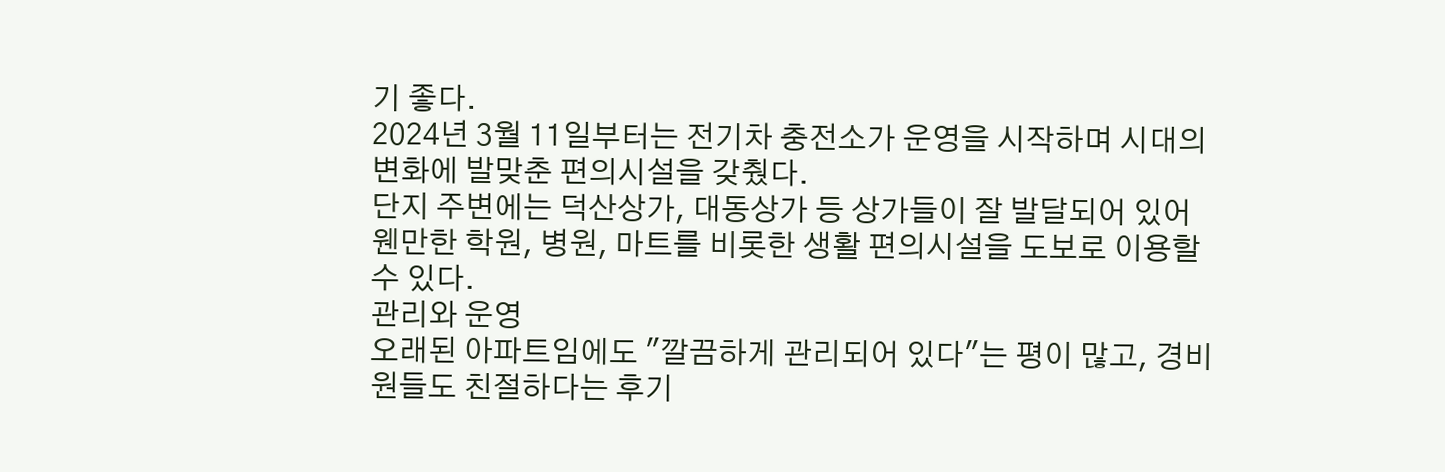기 좋다.
2024년 3월 11일부터는 전기차 충전소가 운영을 시작하며 시대의 변화에 발맞춘 편의시설을 갖췄다.
단지 주변에는 덕산상가, 대동상가 등 상가들이 잘 발달되어 있어 웬만한 학원, 병원, 마트를 비롯한 생활 편의시설을 도보로 이용할 수 있다.
관리와 운영
오래된 아파트임에도 "깔끔하게 관리되어 있다"는 평이 많고, 경비원들도 친절하다는 후기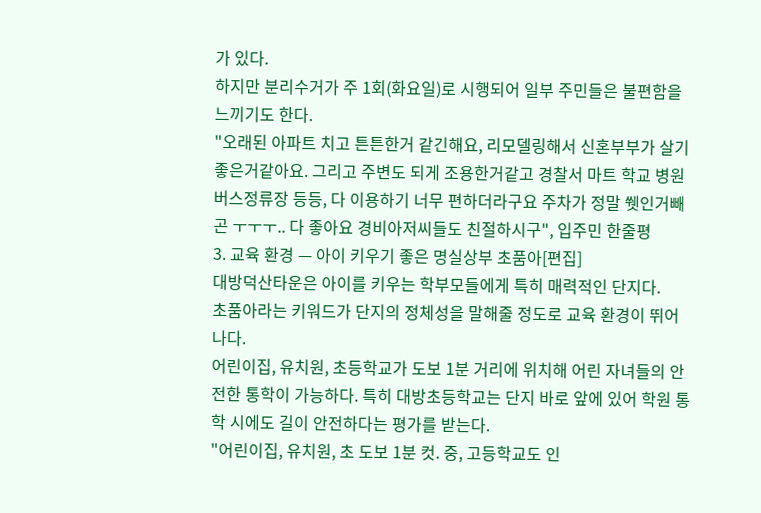가 있다.
하지만 분리수거가 주 1회(화요일)로 시행되어 일부 주민들은 불편함을 느끼기도 한다.
"오래된 아파트 치고 튼튼한거 같긴해요, 리모델링해서 신혼부부가 살기 좋은거같아요. 그리고 주변도 되게 조용한거같고 경찰서 마트 학교 병원 버스정류장 등등, 다 이용하기 너무 편하더라구요 주차가 정말 쒯인거빼곤 ㅜㅜㅜ.. 다 좋아요 경비아저씨들도 친절하시구", 입주민 한줄평
3. 교육 환경 — 아이 키우기 좋은 명실상부 초품아[편집]
대방덕산타운은 아이를 키우는 학부모들에게 특히 매력적인 단지다.
초품아라는 키워드가 단지의 정체성을 말해줄 정도로 교육 환경이 뛰어나다.
어린이집, 유치원, 초등학교가 도보 1분 거리에 위치해 어린 자녀들의 안전한 통학이 가능하다. 특히 대방초등학교는 단지 바로 앞에 있어 학원 통학 시에도 길이 안전하다는 평가를 받는다.
"어린이집, 유치원, 초 도보 1분 컷. 중, 고등학교도 인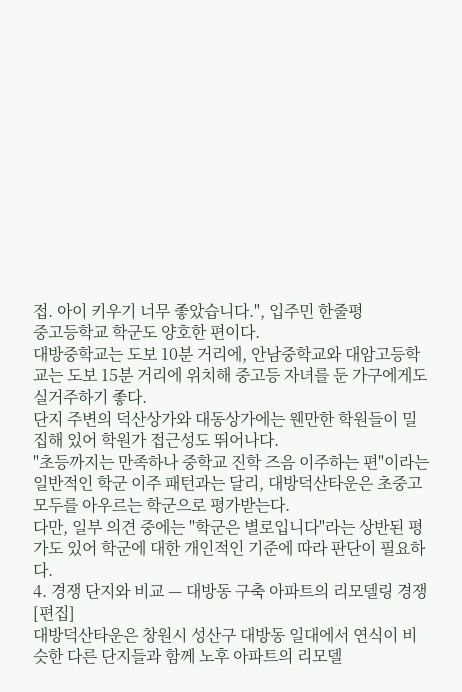접. 아이 키우기 너무 좋았습니다.", 입주민 한줄평
중고등학교 학군도 양호한 편이다.
대방중학교는 도보 10분 거리에, 안남중학교와 대암고등학교는 도보 15분 거리에 위치해 중고등 자녀를 둔 가구에게도 실거주하기 좋다.
단지 주변의 덕산상가와 대동상가에는 웬만한 학원들이 밀집해 있어 학원가 접근성도 뛰어나다.
"초등까지는 만족하나 중학교 진학 즈음 이주하는 편"이라는 일반적인 학군 이주 패턴과는 달리, 대방덕산타운은 초중고 모두를 아우르는 학군으로 평가받는다.
다만, 일부 의견 중에는 "학군은 별로입니다"라는 상반된 평가도 있어 학군에 대한 개인적인 기준에 따라 판단이 필요하다.
4. 경쟁 단지와 비교 — 대방동 구축 아파트의 리모델링 경쟁[편집]
대방덕산타운은 창원시 성산구 대방동 일대에서 연식이 비슷한 다른 단지들과 함께 노후 아파트의 리모델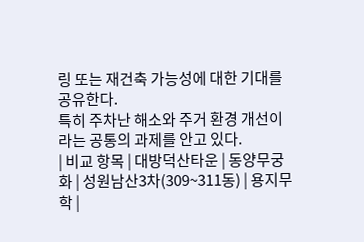링 또는 재건축 가능성에 대한 기대를 공유한다.
특히 주차난 해소와 주거 환경 개선이라는 공통의 과제를 안고 있다.
| 비교 항목 | 대방덕산타운 | 동양무궁화 | 성원남산3차(309~311동) | 용지무학 |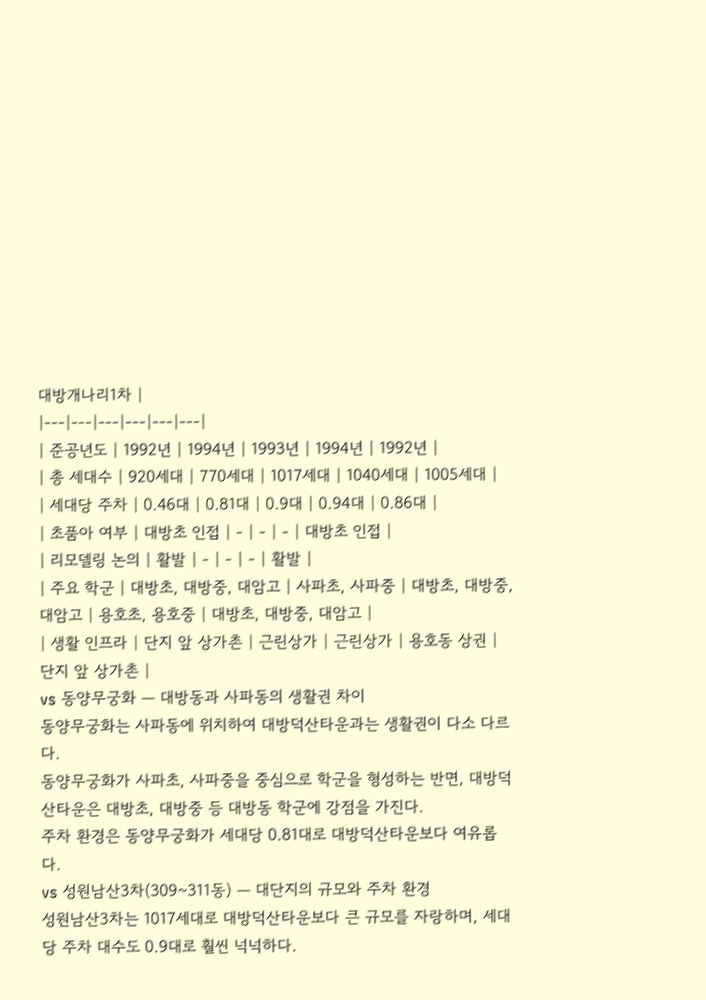대방개나리1차 |
|---|---|---|---|---|---|
| 준공년도 | 1992년 | 1994년 | 1993년 | 1994년 | 1992년 |
| 총 세대수 | 920세대 | 770세대 | 1017세대 | 1040세대 | 1005세대 |
| 세대당 주차 | 0.46대 | 0.81대 | 0.9대 | 0.94대 | 0.86대 |
| 초품아 여부 | 대방초 인접 | - | - | - | 대방초 인접 |
| 리모델링 논의 | 활발 | - | - | - | 활발 |
| 주요 학군 | 대방초, 대방중, 대암고 | 사파초, 사파중 | 대방초, 대방중, 대암고 | 용호초, 용호중 | 대방초, 대방중, 대암고 |
| 생활 인프라 | 단지 앞 상가촌 | 근린상가 | 근린상가 | 용호동 상권 | 단지 앞 상가촌 |
vs 동양무궁화 — 대방동과 사파동의 생활권 차이
동양무궁화는 사파동에 위치하여 대방덕산타운과는 생활권이 다소 다르다.
동양무궁화가 사파초, 사파중을 중심으로 학군을 형성하는 반면, 대방덕산타운은 대방초, 대방중 등 대방동 학군에 강점을 가진다.
주차 환경은 동양무궁화가 세대당 0.81대로 대방덕산타운보다 여유롭다.
vs 성원남산3차(309~311동) — 대단지의 규모와 주차 환경
성원남산3차는 1017세대로 대방덕산타운보다 큰 규모를 자랑하며, 세대당 주차 대수도 0.9대로 훨씬 넉넉하다.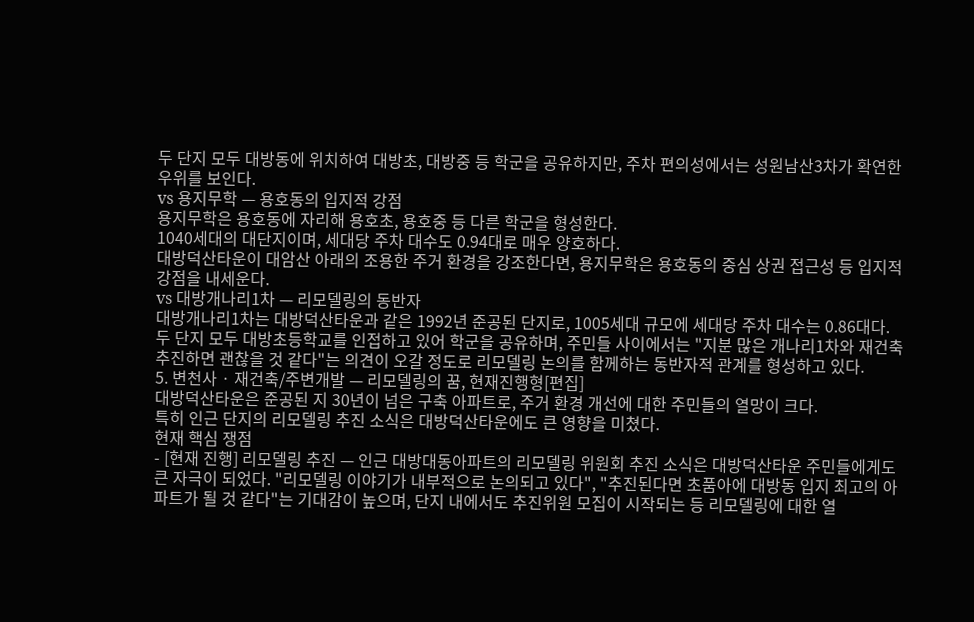두 단지 모두 대방동에 위치하여 대방초, 대방중 등 학군을 공유하지만, 주차 편의성에서는 성원남산3차가 확연한 우위를 보인다.
vs 용지무학 — 용호동의 입지적 강점
용지무학은 용호동에 자리해 용호초, 용호중 등 다른 학군을 형성한다.
1040세대의 대단지이며, 세대당 주차 대수도 0.94대로 매우 양호하다.
대방덕산타운이 대암산 아래의 조용한 주거 환경을 강조한다면, 용지무학은 용호동의 중심 상권 접근성 등 입지적 강점을 내세운다.
vs 대방개나리1차 — 리모델링의 동반자
대방개나리1차는 대방덕산타운과 같은 1992년 준공된 단지로, 1005세대 규모에 세대당 주차 대수는 0.86대다.
두 단지 모두 대방초등학교를 인접하고 있어 학군을 공유하며, 주민들 사이에서는 "지분 많은 개나리1차와 재건축 추진하면 괜찮을 것 같다"는 의견이 오갈 정도로 리모델링 논의를 함께하는 동반자적 관계를 형성하고 있다.
5. 변천사 · 재건축/주변개발 — 리모델링의 꿈, 현재진행형[편집]
대방덕산타운은 준공된 지 30년이 넘은 구축 아파트로, 주거 환경 개선에 대한 주민들의 열망이 크다.
특히 인근 단지의 리모델링 추진 소식은 대방덕산타운에도 큰 영향을 미쳤다.
현재 핵심 쟁점
- [현재 진행] 리모델링 추진 — 인근 대방대동아파트의 리모델링 위원회 추진 소식은 대방덕산타운 주민들에게도 큰 자극이 되었다. "리모델링 이야기가 내부적으로 논의되고 있다", "추진된다면 초품아에 대방동 입지 최고의 아파트가 될 것 같다"는 기대감이 높으며, 단지 내에서도 추진위원 모집이 시작되는 등 리모델링에 대한 열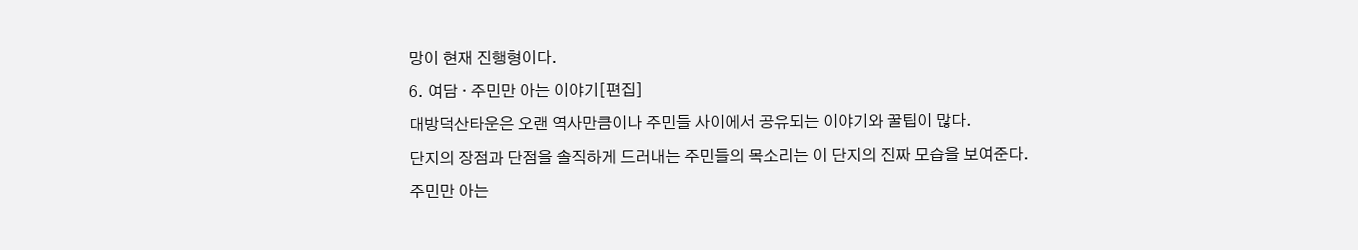망이 현재 진행형이다.
6. 여담 · 주민만 아는 이야기[편집]
대방덕산타운은 오랜 역사만큼이나 주민들 사이에서 공유되는 이야기와 꿀팁이 많다.
단지의 장점과 단점을 솔직하게 드러내는 주민들의 목소리는 이 단지의 진짜 모습을 보여준다.
주민만 아는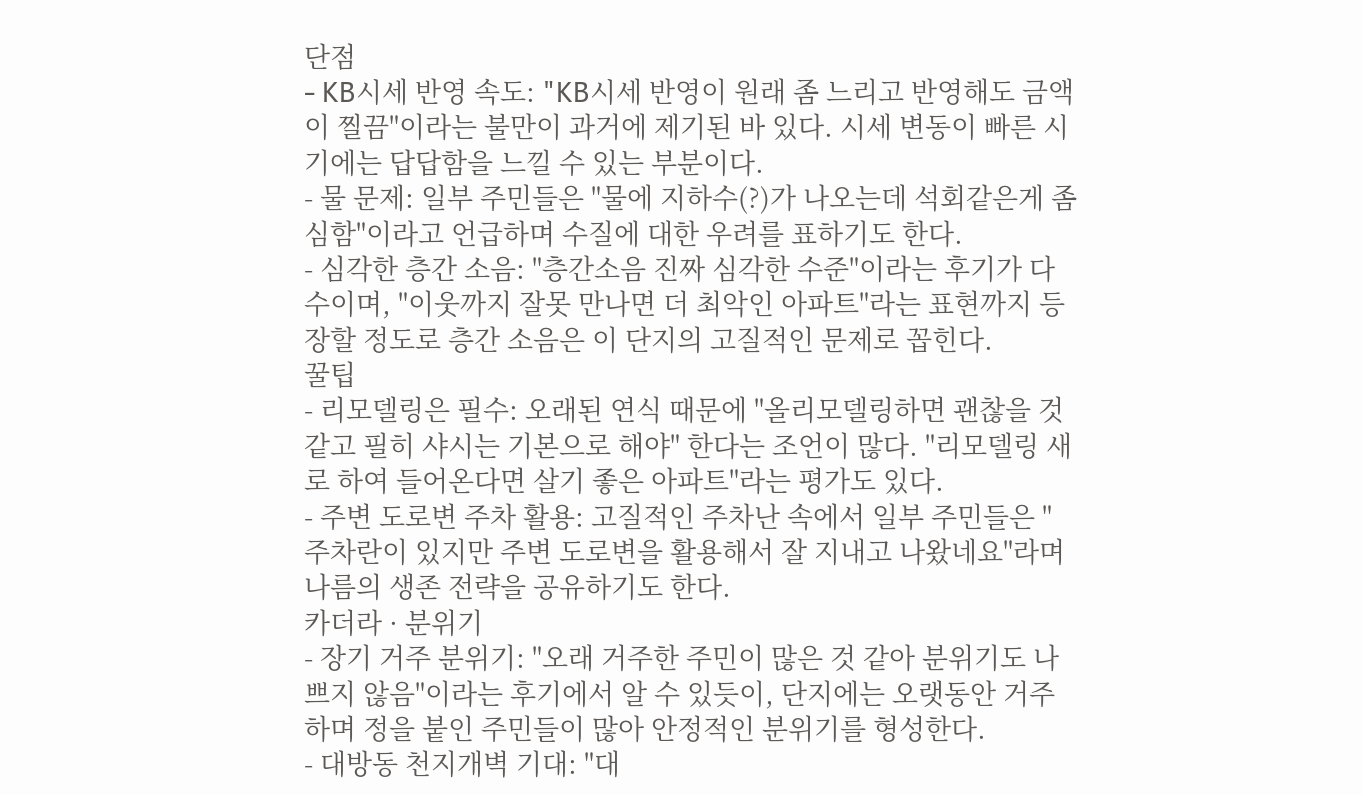단점
- KB시세 반영 속도: "KB시세 반영이 원래 좀 느리고 반영해도 금액이 찔끔"이라는 불만이 과거에 제기된 바 있다. 시세 변동이 빠른 시기에는 답답함을 느낄 수 있는 부분이다.
- 물 문제: 일부 주민들은 "물에 지하수(?)가 나오는데 석회같은게 좀 심함"이라고 언급하며 수질에 대한 우려를 표하기도 한다.
- 심각한 층간 소음: "층간소음 진짜 심각한 수준"이라는 후기가 다수이며, "이웃까지 잘못 만나면 더 최악인 아파트"라는 표현까지 등장할 정도로 층간 소음은 이 단지의 고질적인 문제로 꼽힌다.
꿀팁
- 리모델링은 필수: 오래된 연식 때문에 "올리모델링하면 괜찮을 것 같고 필히 샤시는 기본으로 해야" 한다는 조언이 많다. "리모델링 새로 하여 들어온다면 살기 좋은 아파트"라는 평가도 있다.
- 주변 도로변 주차 활용: 고질적인 주차난 속에서 일부 주민들은 "주차란이 있지만 주변 도로변을 활용해서 잘 지내고 나왔네요"라며 나름의 생존 전략을 공유하기도 한다.
카더라 · 분위기
- 장기 거주 분위기: "오래 거주한 주민이 많은 것 같아 분위기도 나쁘지 않음"이라는 후기에서 알 수 있듯이, 단지에는 오랫동안 거주하며 정을 붙인 주민들이 많아 안정적인 분위기를 형성한다.
- 대방동 천지개벽 기대: "대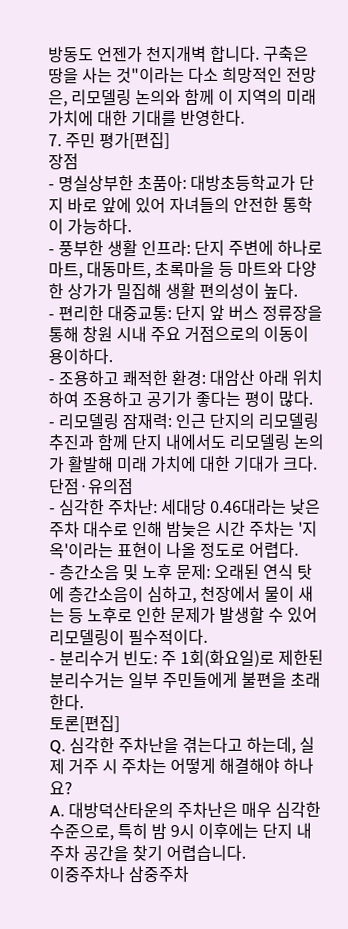방동도 언젠가 천지개벽 합니다. 구축은 땅을 사는 것"이라는 다소 희망적인 전망은, 리모델링 논의와 함께 이 지역의 미래 가치에 대한 기대를 반영한다.
7. 주민 평가[편집]
장점
- 명실상부한 초품아: 대방초등학교가 단지 바로 앞에 있어 자녀들의 안전한 통학이 가능하다.
- 풍부한 생활 인프라: 단지 주변에 하나로마트, 대동마트, 초록마을 등 마트와 다양한 상가가 밀집해 생활 편의성이 높다.
- 편리한 대중교통: 단지 앞 버스 정류장을 통해 창원 시내 주요 거점으로의 이동이 용이하다.
- 조용하고 쾌적한 환경: 대암산 아래 위치하여 조용하고 공기가 좋다는 평이 많다.
- 리모델링 잠재력: 인근 단지의 리모델링 추진과 함께 단지 내에서도 리모델링 논의가 활발해 미래 가치에 대한 기대가 크다.
단점·유의점
- 심각한 주차난: 세대당 0.46대라는 낮은 주차 대수로 인해 밤늦은 시간 주차는 '지옥'이라는 표현이 나올 정도로 어렵다.
- 층간소음 및 노후 문제: 오래된 연식 탓에 층간소음이 심하고, 천장에서 물이 새는 등 노후로 인한 문제가 발생할 수 있어 리모델링이 필수적이다.
- 분리수거 빈도: 주 1회(화요일)로 제한된 분리수거는 일부 주민들에게 불편을 초래한다.
토론[편집]
Q. 심각한 주차난을 겪는다고 하는데, 실제 거주 시 주차는 어떻게 해결해야 하나요?
A. 대방덕산타운의 주차난은 매우 심각한 수준으로, 특히 밤 9시 이후에는 단지 내 주차 공간을 찾기 어렵습니다.
이중주차나 삼중주차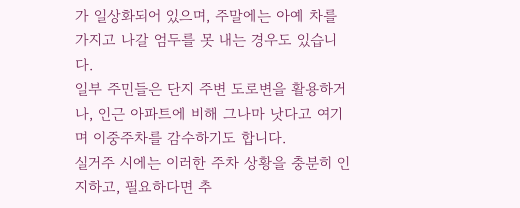가 일상화되어 있으며, 주말에는 아예 차를 가지고 나갈 엄두를 못 내는 경우도 있습니다.
일부 주민들은 단지 주변 도로변을 활용하거나, 인근 아파트에 비해 그나마 낫다고 여기며 이중주차를 감수하기도 합니다.
실거주 시에는 이러한 주차 상황을 충분히 인지하고, 필요하다면 추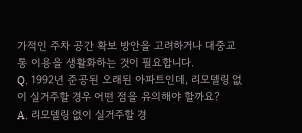가적인 주차 공간 확보 방안을 고려하거나 대중교통 이용을 생활화하는 것이 필요합니다.
Q. 1992년 준공된 오래된 아파트인데, 리모델링 없이 실거주할 경우 어떤 점을 유의해야 할까요?
A. 리모델링 없이 실거주할 경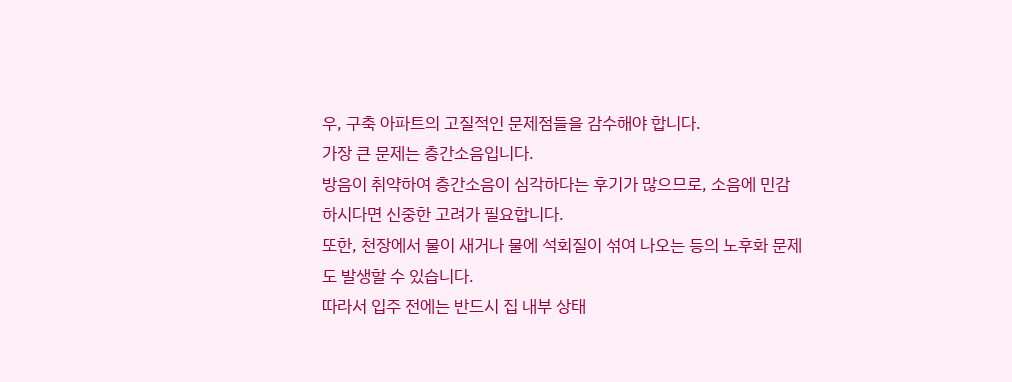우, 구축 아파트의 고질적인 문제점들을 감수해야 합니다.
가장 큰 문제는 층간소음입니다.
방음이 취약하여 층간소음이 심각하다는 후기가 많으므로, 소음에 민감하시다면 신중한 고려가 필요합니다.
또한, 천장에서 물이 새거나 물에 석회질이 섞여 나오는 등의 노후화 문제도 발생할 수 있습니다.
따라서 입주 전에는 반드시 집 내부 상태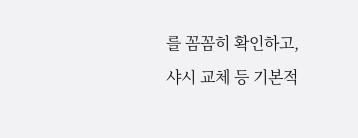를 꼼꼼히 확인하고, 샤시 교체 등 기본적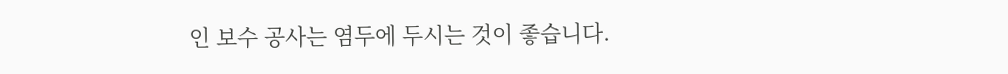인 보수 공사는 염두에 두시는 것이 좋습니다.